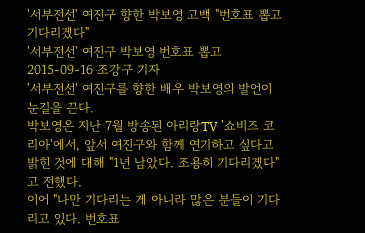'서부전선' 여진구 향한 박보영 고백 "번호표 뽑고 기다리겠다"
'서부전선' 여진구 박보영 번호표 뽑고
2015-09-16 조강구 기자
'서부전선' 여진구를 향한 배우 박보영의 발언이 눈길을 끈다.
박보영은 지난 7월 방송된 아리랑TV '쇼비즈 코리아'에서, 앞서 여진구와 함께 연기하고 싶다고 밝힌 것에 대해 "1년 남았다. 조용히 기다리겠다"고 전했다.
이어 "나만 기다리는 게 아니라 많은 분들이 기다리고 있다. 번호표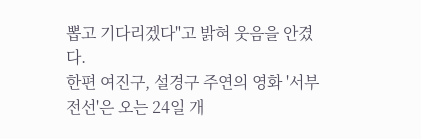뽑고 기다리겠다"고 밝혀 웃음을 안겼다.
한편 여진구, 설경구 주연의 영화 '서부전선'은 오는 24일 개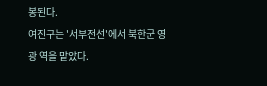봉된다.
여진구는 '서부전선'에서 북한군 영광 역을 맡았다.